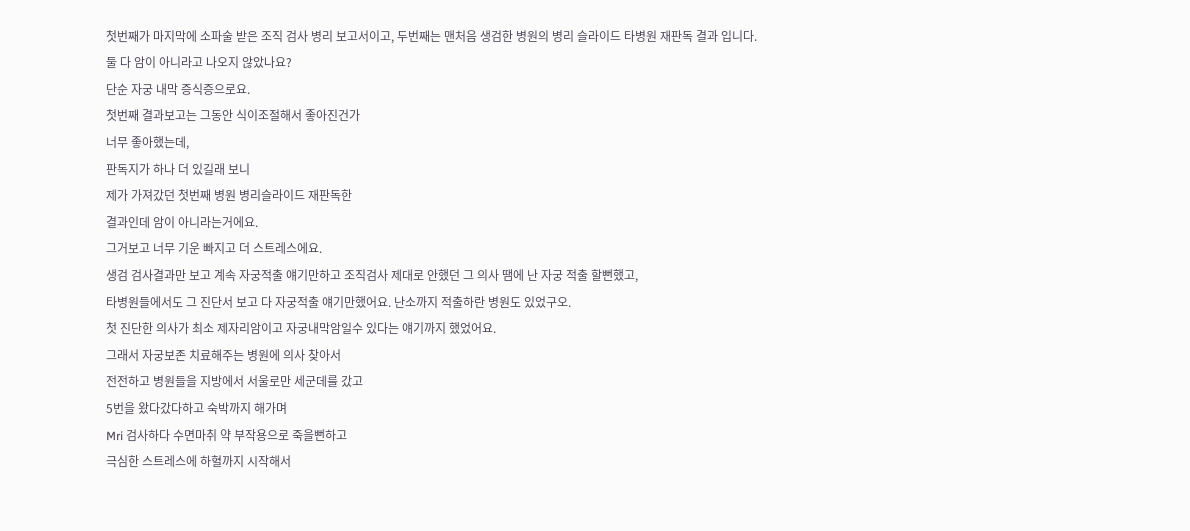첫번째가 마지막에 소파술 받은 조직 검사 병리 보고서이고, 두번째는 맨처음 생검한 병원의 병리 슬라이드 타병원 재판독 결과 입니다.
둘 다 암이 아니라고 나오지 않았나요?
단순 자궁 내막 증식증으로요.
첫번째 결과보고는 그동안 식이조절해서 좋아진건가
너무 좋아했는데,
판독지가 하나 더 있길래 보니
제가 가져갔던 첫번째 병원 병리슬라이드 재판독한
결과인데 암이 아니라는거에요.
그거보고 너무 기운 빠지고 더 스트레스에요.
생검 검사결과만 보고 계속 자궁적출 얘기만하고 조직검사 제대로 안했던 그 의사 땜에 난 자궁 적출 할뻔했고,
타병원들에서도 그 진단서 보고 다 자궁적출 얘기만했어요. 난소까지 적출하란 병원도 있었구오.
첫 진단한 의사가 최소 제자리암이고 자궁내막암일수 있다는 얘기까지 했었어요.
그래서 자궁보존 치료해주는 병원에 의사 찾아서
전전하고 병원들을 지방에서 서울로만 세군데를 갔고
5번을 왔다갔다하고 숙박까지 해가며
Mri 검사하다 수면마취 약 부작용으로 죽을뻔하고
극심한 스트레스에 하혈까지 시작해서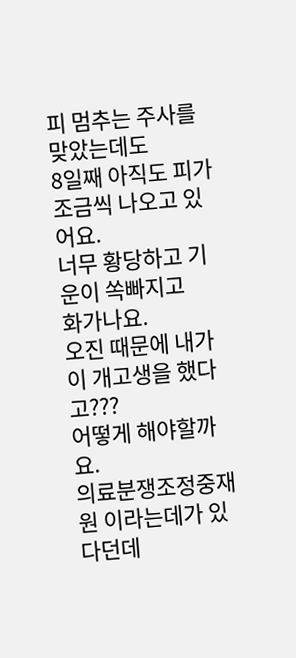피 멈추는 주사를 맞았는데도
8일째 아직도 피가 조금씩 나오고 있어요.
너무 황당하고 기운이 쏙빠지고
화가나요.
오진 때문에 내가 이 개고생을 했다고???
어떻게 해야할까요.
의료분쟁조정중재원 이라는데가 있다던데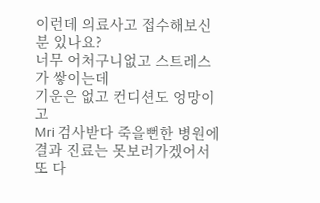이런데 의료사고 접수해보신분 있나요?
너무 어처구니없고 스트레스가 쌓이는데
기운은 없고 컨디션도 엉망이고
Mri 검사받다 죽을뻔한 병원에
결과 진료는 못보러가겠어서
또 다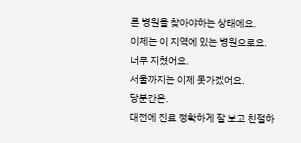른 병원을 찾아야하는 상태에요.
이제는 이 지역에 있는 병원으로요.
너무 지쳤어요.
서울까지는 이제 못가겠어요.
당분간은.
대전에 진료 정확하게 잘 보고 친절하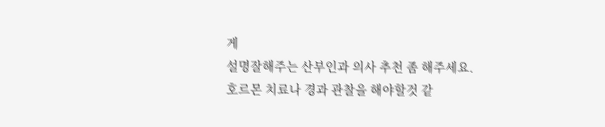게
설명잘해주는 산부인과 의사 추천 좀 해주세요.
호르몬 치료나 경과 관찰을 해야할것 같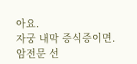아요.
자궁 내막 증식증이면.
암전문 선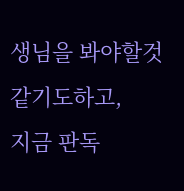생님을 봐야할것 같기도하고,
지금 판독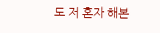도 저 혼자 해본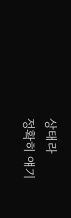상태라
정확히 얘기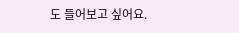도 들어보고 싶어요.